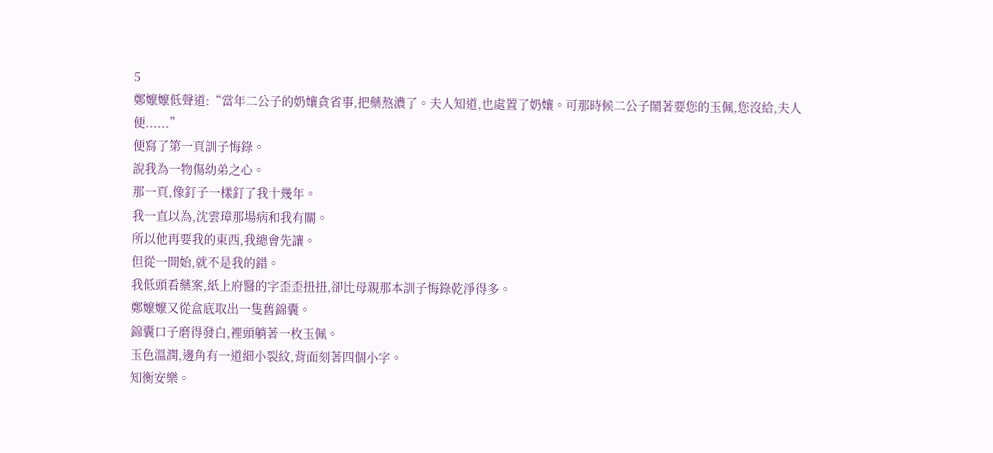5
鄭嬤嬤低聲道:“當年二公子的奶孃貪省事,把藥熬濃了。夫人知道,也處置了奶孃。可那時候二公子鬧著要您的玉佩,您沒給,夫人便......”
便寫了第一頁訓子悔錄。
說我為一物傷幼弟之心。
那一頁,像釘子一樣釘了我十幾年。
我一直以為,沈雲璋那場病和我有關。
所以他再要我的東西,我總會先讓。
但從一開始,就不是我的錯。
我低頭看藥案,紙上府醫的字歪歪扭扭,卻比母親那本訓子悔錄乾淨得多。
鄭嬤嬤又從盒底取出一隻舊錦囊。
錦囊口子磨得發白,裡頭躺著一枚玉佩。
玉色溫潤,邊角有一道細小裂紋,背面刻著四個小字。
知衡安樂。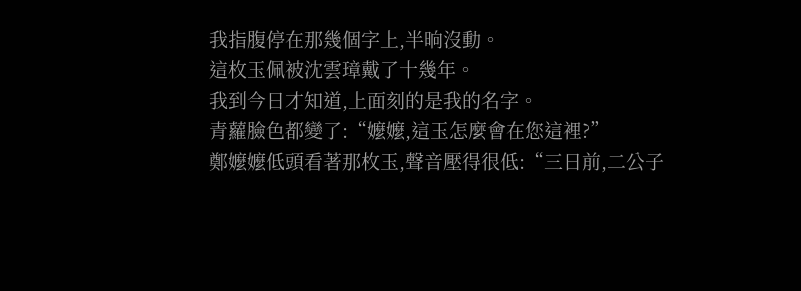我指腹停在那幾個字上,半晌沒動。
這枚玉佩被沈雲璋戴了十幾年。
我到今日才知道,上面刻的是我的名字。
青蘿臉色都變了:“嬤嬤,這玉怎麼會在您這裡?”
鄭嬤嬤低頭看著那枚玉,聲音壓得很低:“三日前,二公子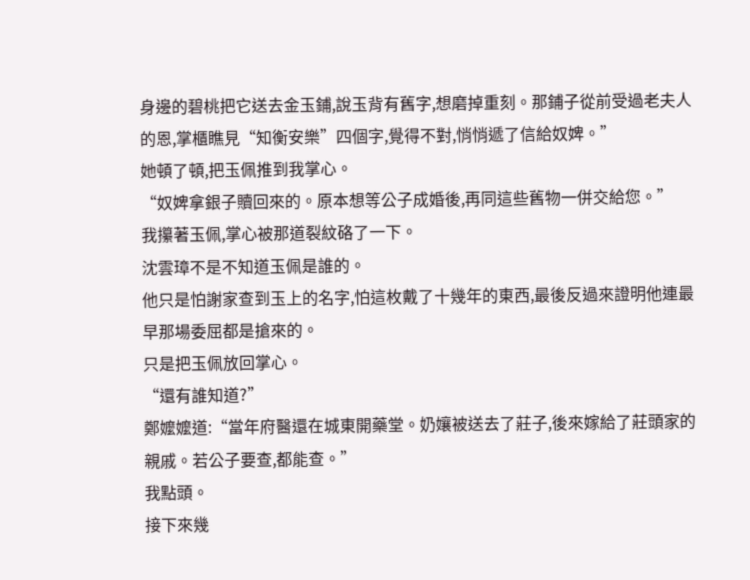身邊的碧桃把它送去金玉鋪,說玉背有舊字,想磨掉重刻。那鋪子從前受過老夫人的恩,掌櫃瞧見“知衡安樂”四個字,覺得不對,悄悄遞了信給奴婢。”
她頓了頓,把玉佩推到我掌心。
“奴婢拿銀子贖回來的。原本想等公子成婚後,再同這些舊物一併交給您。”
我攥著玉佩,掌心被那道裂紋硌了一下。
沈雲璋不是不知道玉佩是誰的。
他只是怕謝家查到玉上的名字,怕這枚戴了十幾年的東西,最後反過來證明他連最早那場委屈都是搶來的。
只是把玉佩放回掌心。
“還有誰知道?”
鄭嬤嬤道:“當年府醫還在城東開藥堂。奶孃被送去了莊子,後來嫁給了莊頭家的親戚。若公子要查,都能查。”
我點頭。
接下來幾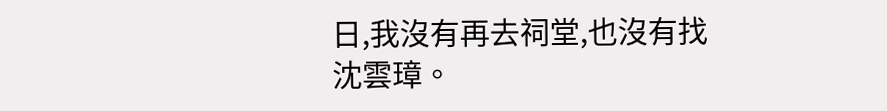日,我沒有再去祠堂,也沒有找沈雲璋。